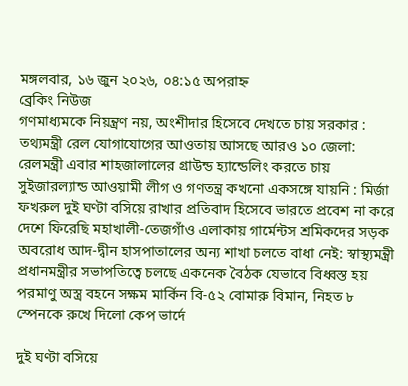মঙ্গলবার, ১৬ জুন ২০২৬, ০৪:১৫ অপরাহ্ন
ব্রেকিং নিউজ
গণমাধ্যমকে নিয়ন্ত্রণ নয়, অংশীদার হিসেবে দেখতে চায় সরকার : তথ্যমন্ত্রী রেল যোগাযোগের আওতায় আসছে আরও ১০ জেলা: রেলমন্ত্রী এবার শাহজালালের গ্রাউন্ড হ্যান্ডেলিং করতে চায় সুইজারল্যান্ড আওয়ামী লীগ ও গণতন্ত্র কখনো একসঙ্গে যায়নি : মির্জা ফখরুল দুই ঘণ্টা বসিয়ে রাখার প্রতিবাদ হিসেবে ভারতে প্রবেশ না করে দেশে ফিরেছি মহাখালী-তেজগাঁও এলাকায় গার্মেন্টস শ্রমিকদের সড়ক অবরোধ আদ-দ্বীন হাসপাতালের অন্য শাখা চলতে বাধা নেই: স্বাস্থ্যমন্ত্রী প্রধানমন্ত্রীর সভাপতিত্বে চলছে একনেক বৈঠক যেভাবে বিধ্বস্ত হয় পরমাণু অস্ত্র বহনে সক্ষম মার্কিন বি-৫২ বোমারু বিমান, নিহত ৮ স্পেনকে রুখে দিলো কেপ ভার্দে

দুই ঘণ্টা বসিয়ে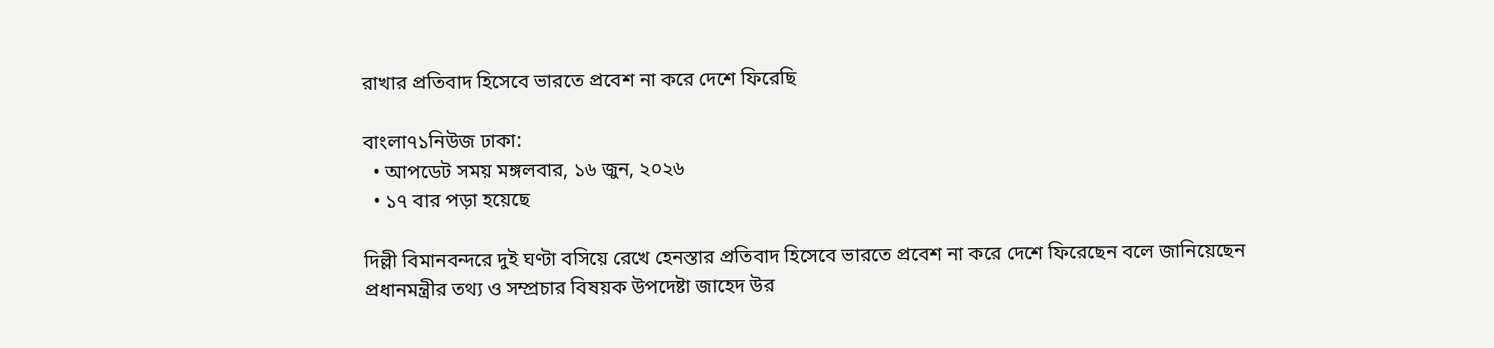রাখার প্রতিবাদ হিসেবে ভারতে প্রবেশ না করে দেশে ফিরেছি

বাংলা৭১নিউজ ঢাকা:
  • আপডেট সময় মঙ্গলবার, ১৬ জুন, ২০২৬
  • ১৭ বার পড়া হয়েছে

দিল্লী বিমানবন্দরে দুই ঘণ্টা বসিয়ে রেখে হেনস্তার প্রতিবাদ হিসেবে ভারতে প্রবেশ না করে দেশে ফিরেছেন বলে জানিয়েছেন প্রধানমন্ত্রীর তথ্য ও সম্প্রচার বিষয়ক উপদেষ্টা জাহেদ উর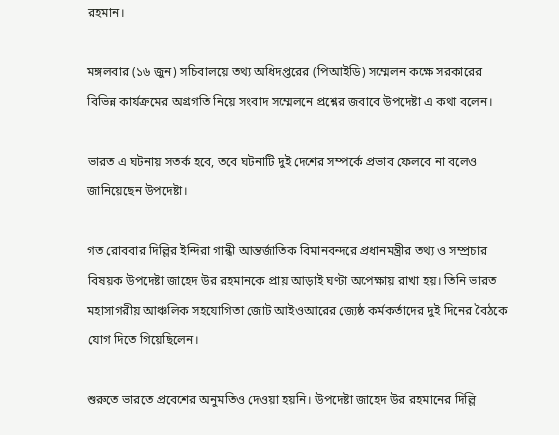রহমান।

মঙ্গলবার (১৬ জুন) সচিবালয়ে তথ্য অধিদপ্তরের (পিআইডি) সম্মেলন কক্ষে সরকারের বিভিন্ন কার্যক্রমের অগ্রগতি নিয়ে সংবাদ সম্মেলনে প্রশ্নের জবাবে উপদেষ্টা এ কথা বলেন।

ভারত এ ঘটনায় সতর্ক হবে, তবে ঘটনাটি দুই দেশের সম্পর্কে প্রভাব ফেলবে না বলেও জানিয়েছেন উপদেষ্টা।

গত রোববার দিল্লির ইন্দিরা গান্ধী আন্তর্জাতিক বিমানবন্দরে প্রধানমন্ত্রীর তথ্য ও সম্প্রচার বিষয়ক উপদেষ্টা জাহেদ উর রহমানকে প্রায় আড়াই ঘণ্টা অপেক্ষায় রাখা হয়। তিনি ভারত মহাসাগরীয় আঞ্চলিক সহযোগিতা জোট আইওআরের জ্যেষ্ঠ কর্মকর্তাদের দুই দিনের বৈঠকে যোগ দিতে গিয়েছিলেন‌।

শুরুতে ভারতে প্রবেশের অনুমতিও দেওয়া হয়নি। উপদেষ্টা জাহেদ উর রহমানের দিল্লি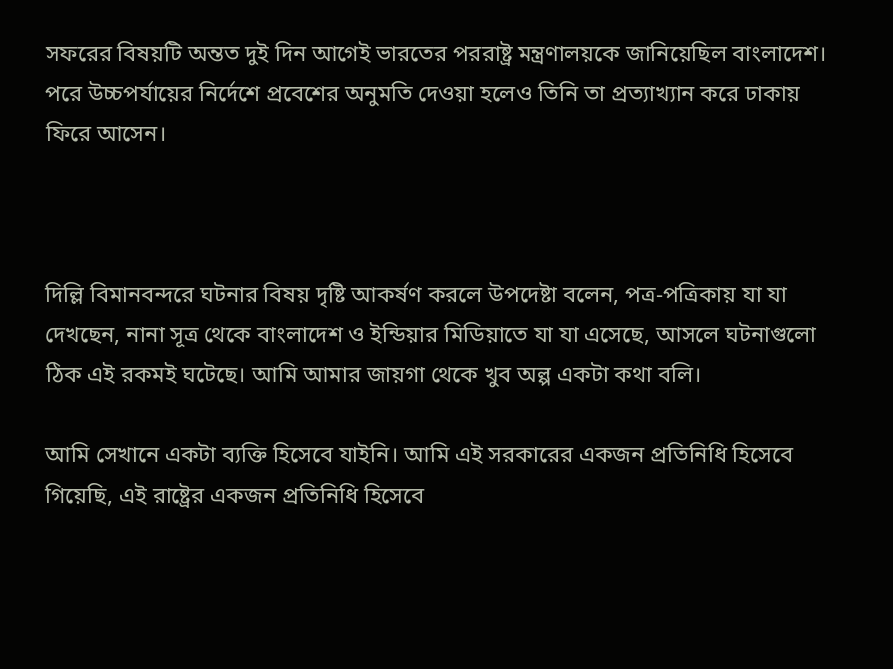সফরের বিষয়টি অন্তত দুই দিন আগেই ভারতের পররাষ্ট্র মন্ত্রণালয়কে জানিয়েছিল বাংলাদেশ। পরে উচ্চপর্যায়ের নির্দেশে প্রবেশের অনুমতি দেওয়া হলেও তিনি তা প্রত্যাখ্যান করে ঢাকায় ফিরে আসেন।



দিল্লি বিমানবন্দরে ঘটনার বিষয় দৃষ্টি আকর্ষণ করলে উপদেষ্টা বলেন, পত্র-পত্রিকায় যা যা দেখছেন, নানা সূত্র থেকে বাংলাদেশ ও ইন্ডিয়ার মিডিয়াতে যা যা এসেছে, আসলে ঘটনাগুলো ঠিক এই রকমই ঘটেছে। আমি আমার জায়গা থেকে খুব অল্প একটা কথা বলি।

আমি সেখানে একটা ব্যক্তি হিসেবে যাইনি। আমি এই সরকারের একজন প্রতিনিধি হিসেবে গিয়েছি, এই রাষ্ট্রের একজন প্রতিনিধি হিসেবে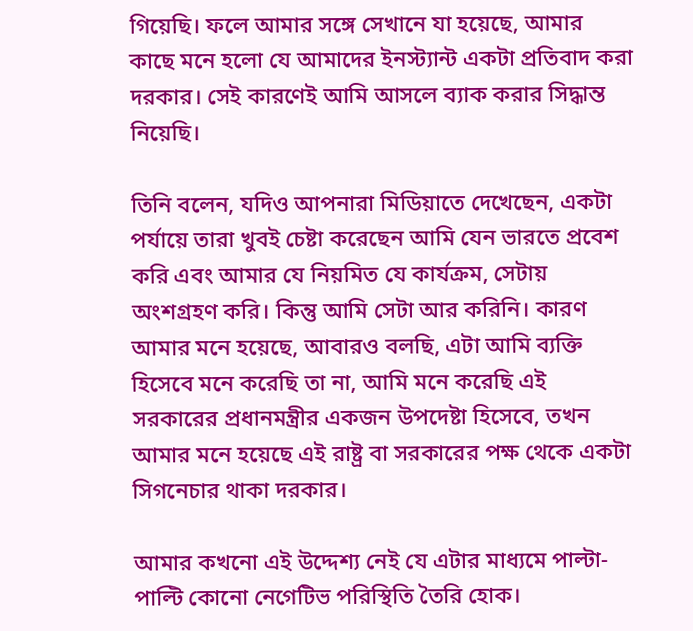গিয়েছি। ফলে আমার সঙ্গে সেখানে যা হয়েছে, আমার কাছে মনে হলো যে আমাদের ইনস্ট্যান্ট একটা প্রতিবাদ করা দরকার। সেই কারণেই আমি আসলে ব্যাক করার সিদ্ধান্ত নিয়েছি।

তিনি বলেন, যদিও আপনারা মিডিয়াতে দেখেছেন, একটা পর্যায়ে তারা খুবই চেষ্টা করেছেন আমি যেন ভারতে প্রবেশ করি এবং আমার যে নিয়মিত যে কার্যক্রম, সেটায় অংশগ্রহণ করি। কিন্তু আমি সেটা আর করিনি। কারণ আমার মনে হয়েছে, আবারও বলছি, এটা আমি ব্যক্তি হিসেবে মনে করেছি তা না, আমি মনে করেছি এই সরকারের প্রধানমন্ত্রীর একজন উপদেষ্টা হিসেবে, তখন আমার মনে হয়েছে এই রাষ্ট্র বা সরকারের পক্ষ থেকে একটা সিগনেচার থাকা দরকার।

আমার কখনো এই উদ্দেশ্য নেই যে এটার মাধ্যমে পাল্টা-পাল্টি কোনো নেগেটিভ পরিস্থিতি তৈরি হোক।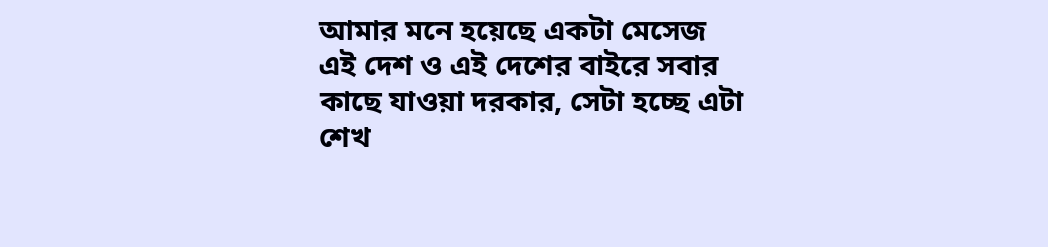আমার মনে হয়েছে একটা মেসেজ এই দেশ ও এই দেশের বাইরে সবার কাছে যাওয়া দরকার, সেটা হচ্ছে এটা শেখ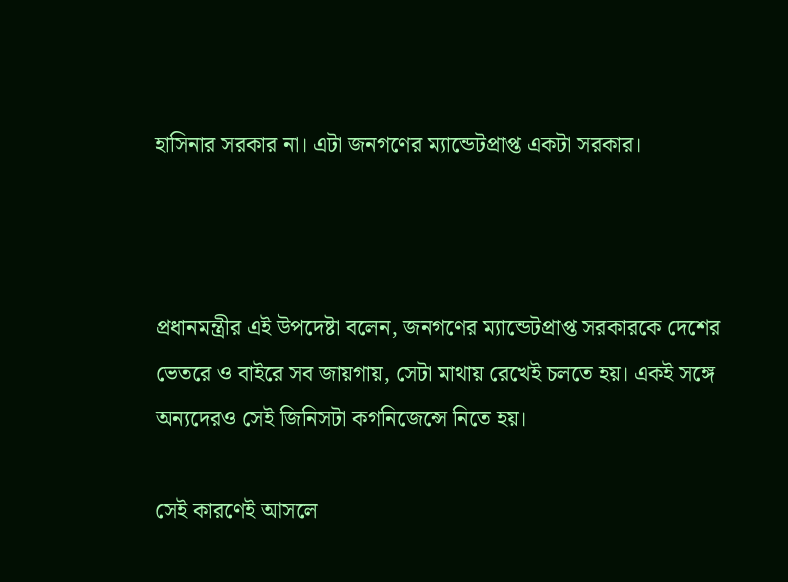হাসিনার সরকার না। এটা জনগণের ম্যান্ডেটপ্রাপ্ত একটা সরকার।



প্রধানমন্ত্রীর এই উপদেষ্টা বলেন, জনগণের ম্যান্ডেটপ্রাপ্ত সরকারকে দেশের ভেতরে ও বাইরে সব জায়গায়, সেটা মাথায় রেখেই চলতে হয়। একই সঙ্গে অন্যদেরও সেই জিনিসটা কগনিজেন্সে নিতে হয়।

সেই কারণেই আসলে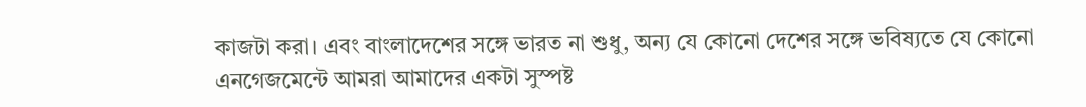কাজটা করা। এবং বাংলাদেশের সঙ্গে ভারত না শুধু, অন্য যে কোনো দেশের সঙ্গে ভবিষ্যতে যে কোনো এনগেজমেন্টে আমরা আমাদের একটা সুস্পষ্ট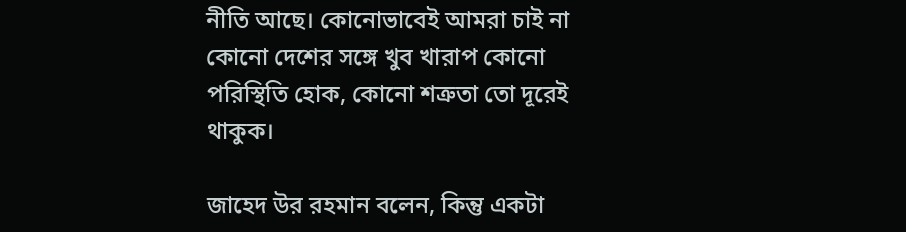নীতি আছে। কোনোভাবেই আমরা চাই না কোনো দেশের সঙ্গে খুব খারাপ কোনো পরিস্থিতি হোক, কোনো শত্রুতা তো দূরেই থাকুক।

জাহেদ উর রহমান বলেন, কিন্তু একটা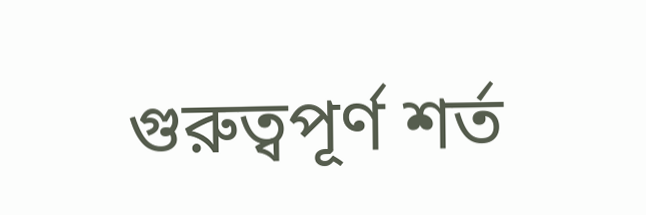গুরুত্বপূর্ণ শর্ত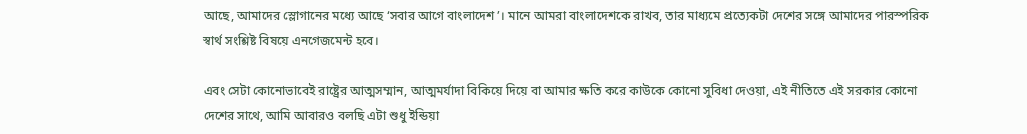আছে, আমাদের স্লোগানের মধ্যে আছে ‘সবার আগে বাংলাদেশ’। মানে আমরা বাংলাদেশকে রাখব, তার মাধ্যমে প্রত্যেকটা দেশের সঙ্গে আমাদের পারস্পরিক স্বার্থ সংশ্লিষ্ট বিষয়ে এনগেজমেন্ট হবে।

এবং সেটা কোনোভাবেই রাষ্ট্রের আত্মসম্মান, আত্মমর্যাদা বিকিয়ে দিয়ে বা আমার ক্ষতি করে কাউকে কোনো সুবিধা দেওয়া, এই নীতিতে এই সরকার কোনো দেশের সাথে, আমি আবারও বলছি এটা শুধু ইন্ডিয়া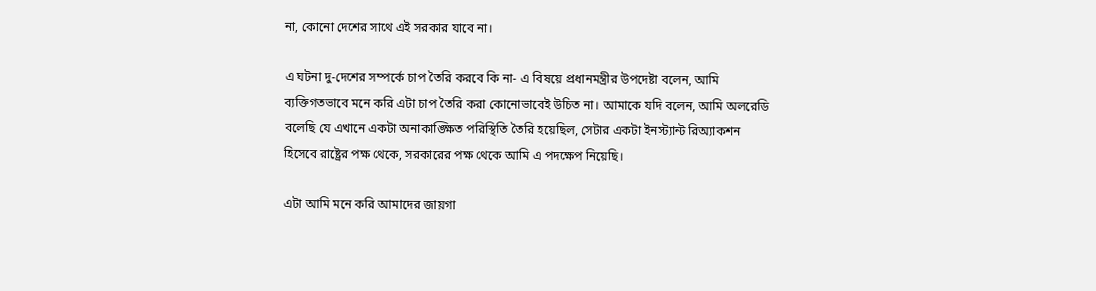না, কোনো দেশের সাথে এই সরকার যাবে না।

এ ঘটনা দু-দেশের সম্পর্কে চাপ তৈরি করবে কি না- এ বিষয়ে প্রধানমন্ত্রীর উপদেষ্টা বলেন, আমি ব্যক্তিগতভাবে মনে করি এটা চাপ তৈরি করা কোনোভাবেই উচিত না। আমাকে যদি বলেন, আমি অলরেডি বলেছি যে এখানে একটা অনাকাঙ্ক্ষিত পরিস্থিতি তৈরি হয়েছিল, সেটার একটা ইনস্ট্যান্ট রিঅ্যাকশন হিসেবে রাষ্ট্রের পক্ষ থেকে, সরকারের পক্ষ থেকে আমি এ পদক্ষেপ নিয়েছি।

এটা আমি মনে করি আমাদের জায়গা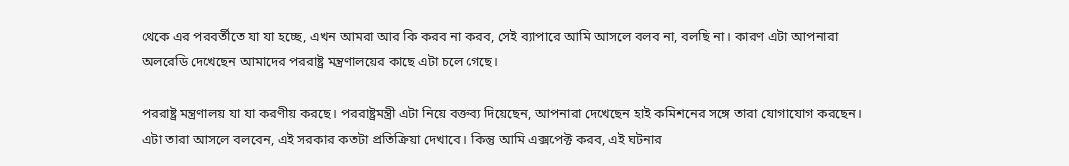থেকে এর পরবর্তীতে যা যা হচ্ছে, এখন আমরা আর কি করব না করব, সেই ব্যাপারে আমি আসলে বলব না, বলছি না। কারণ এটা আপনারা অলরেডি দেখেছেন আমাদের পররাষ্ট্র মন্ত্রণালয়ের কাছে এটা চলে গেছে।

পররাষ্ট্র মন্ত্রণালয় যা যা করণীয় করছে। পররাষ্ট্রমন্ত্রী এটা নিয়ে বক্তব্য দিয়েছেন, আপনারা দেখেছেন হাই কমিশনের সঙ্গে তারা যোগাযোগ করছেন। এটা তারা আসলে বলবেন, এই সরকার কতটা প্রতিক্রিয়া দেখাবে। কিন্তু আমি এক্সপেক্ট করব, এই ঘটনার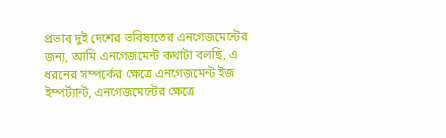প্রভাব দুই দেশের ভবিষ্যতের এনগেজমেন্টের জন্য, আমি এনগেজমেন্ট কথাটা বলছি, এ ধরনের সম্পর্কের ক্ষেত্রে এনগেজমেন্ট ইজ ইম্পর্ট্যান্ট, এনগেজমেন্টের ক্ষেত্রে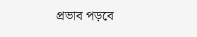প্রভাব পড়বে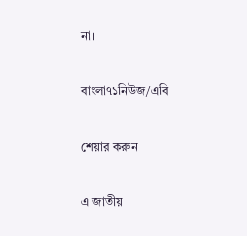না।

বাংলা৭১নিউজ/এবি

শেয়ার করুন

এ জাতীয়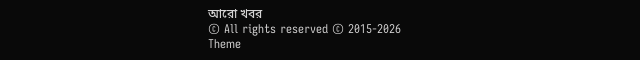আরো খবর
© All rights reserved © 2015-2026
Theme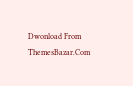Dwonload From ThemesBazar.Com